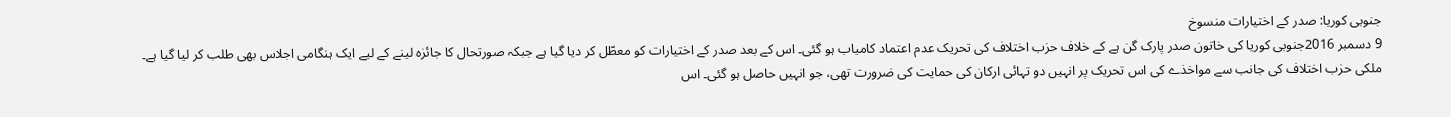جنوبی کوریا: صدر کے اختیارات منسوخ
9 دسمبر 2016جنوبی کوریا کی خاتون صدر پارک گن ہے کے خلاف حزب اختلاف کی تحریک عدم اعتماد کامیاب ہو گئی۔ اس کے بعد صدر کے اختیارات کو معطّل کر دیا گیا ہے جبکہ صورتحال کا جائزہ لینے کے لیے ایک ہنگامی اجلاس بھی طلب کر لیا گیا ہے۔ ملکی حزب اختلاف کی جانب سے مواخذے کی اس تحریک پر انہیں دو تہائی ارکان کی حمایت کی ضرورت تھی، جو انہیں حاصل ہو گئی۔ اس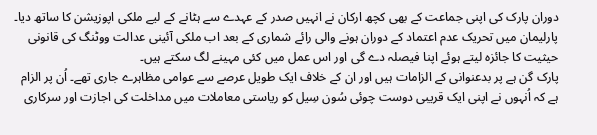دوران پارک کی اپنی جماعت کے بھی کچھ ارکان نے انہیں صدر کے عہدے سے ہٹانے کے لیے ملکی اپوزیشن کا ساتھ دیا۔
پارلیمان میں تحریک عدم اعتماد کے دوران ہونے والی رائے شماری کے بعد اب ملکی آئینی عدالت ووٹنگ کی قانونی حیثیت کا جائزہ لیتے ہوئے اپنا فیصلہ دے گی اور اس عمل میں کئی مہینے لگ سکتے ہیں۔
پارک گن ہے پر بدعنوانی کے الزامات ہیں اور ان کے خلاف ایک طویل عرصے سے عوامی مظاہرے جاری تھے۔ اُن پر الزام ہے کہ اُنہوں نے اپنی ایک قریبی دوست چوئی سُون سِیل کو ریاستی معاملات میں مداخلت کی اجازت اور سرکاری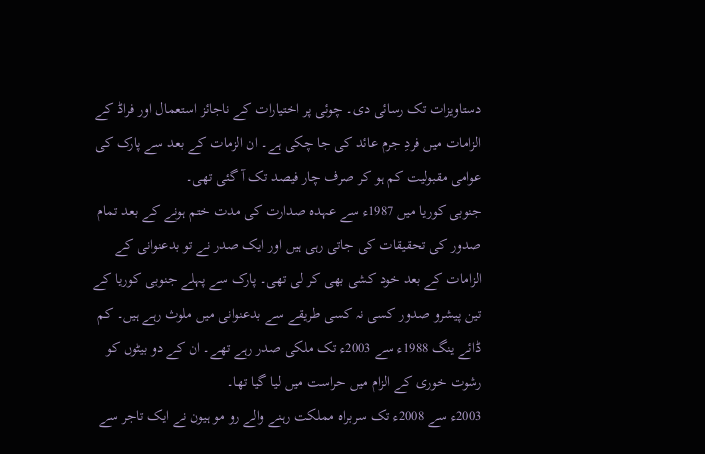دستاویزات تک رسائی دی۔ چوئی پر اختیارات کے ناجائز استعمال اور فراڈ کے الزامات میں فردِ جرم عائد کی جا چکی ہے۔ ان الزمات کے بعد سے پارک کی عوامی مقبولیت کم ہو کر صرف چار فیصد تک آ گئی تھی۔
جنوبی کوریا میں 1987ء سے عہدہ صدارت کی مدت ختم ہونے کے بعد تمام صدور کی تحقیقات کی جاتی رہی ہیں اور ایک صدر نے تو بدعنوانی کے الزامات کے بعد خود کشی بھی کر لی تھی۔ پارک سے پہلے جنوبی کوریا کے تین پیشرو صدور کسی نہ کسی طریقے سے بدعنوانی میں ملوث رہے ہیں۔ کم ڈائے ینگ 1988ء سے 2003ء تک ملکی صدر رہے تھے۔ ان کے دو بیٹوں کو رشوت خوری کے الزام میں حراست میں لیا گیا تھا۔
2003ء سے 2008ء تک سربراہ مملکت رہنے والے رو مو ہیون نے ایک تاجر سے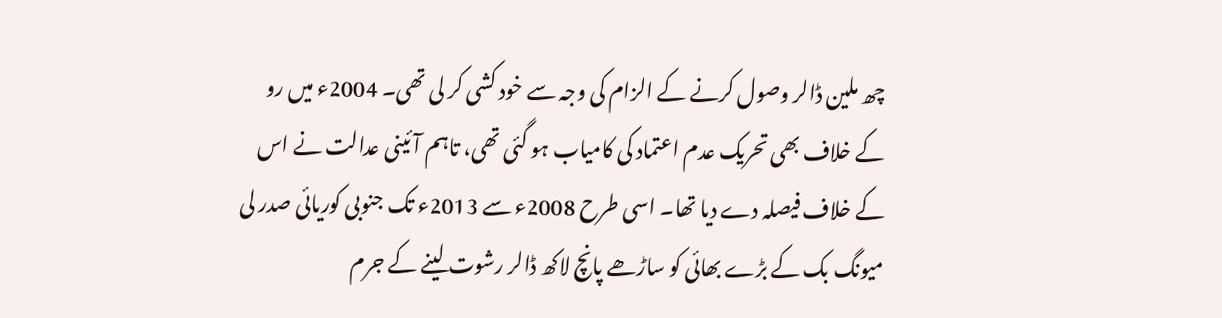چھ ملین ڈالر وصول کرنے کے الزام کی وجہ سے خود کشی کر لی تھی۔ 2004ء میں رو کے خلاف بھی تحریک عدم اعتماد کی کامیاب ہو گئی تھی، تاہم آئینی عدالت نے اس کے خلاف فیصلہ دے دیا تھا۔ اسی طرح 2008ء سے 2013ء تک جنوبی کوریائی صدر لی میونگ بک کے بڑے بھائی کو ساڑھے پانچ لاکھ ڈالر رشوت لینے کے جرم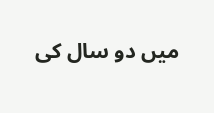میں دو سال کی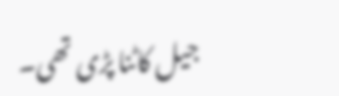جیل کاٹنا پڑی تھی۔